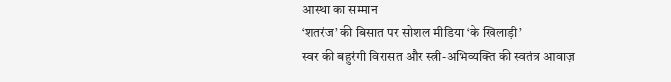आस्था का सम्मान
‘शतरंज’ की बिसात पर सोशल मीडिया ‘के खिलाड़ी’
स्वर की बहुरंगी विरासत और स्त्री-अभिव्यक्ति की स्वतंत्र आवाज़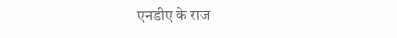एनडीए के राज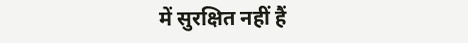में सुरक्षित नहीं हैं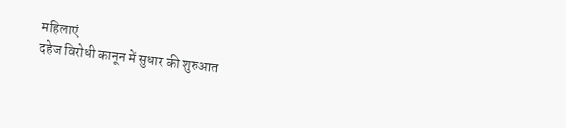महिलाएं
दहेज विरोधी कानून में सुधार की शुरुआत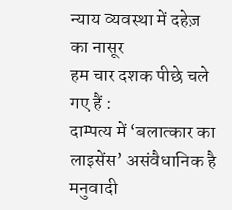न्याय व्यवस्था में दहेज़ का नासूर
हम चार दशक पीछे चले गए हैं :
दाम्पत्य में ‘बलात्कार का लाइसेंस’ असंवैधानिक है
मनुवादी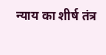न्याय का शीर्ष तंत्र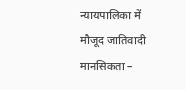न्यायपालिका में मौजूद जातिवादी मानसिकता –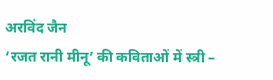अरविंद जैन
‘रजत रानी मीनू’ की कविताओं में स्त्री –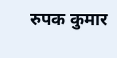रुपक कुमार